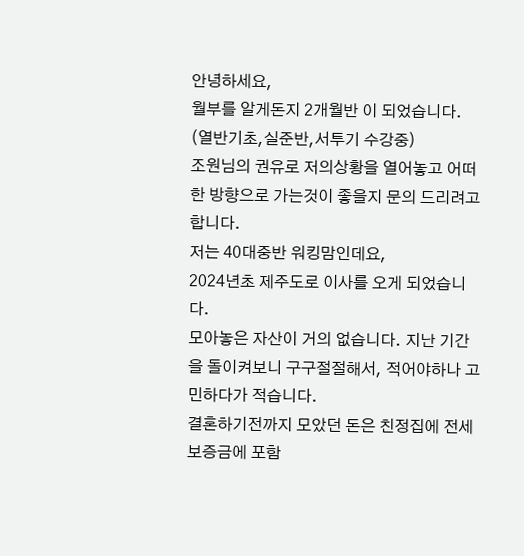안녕하세요,
월부를 알게돈지 2개월반 이 되었습니다. (열반기초,실준반,서투기 수강중)
조원님의 권유로 저의상황을 열어놓고 어떠한 방향으로 가는것이 좋을지 문의 드리려고합니다.
저는 40대중반 워킹맘인데요,
2024년초 제주도로 이사를 오게 되었습니다.
모아놓은 자산이 거의 없습니다. 지난 기간을 돌이켜보니 구구절절해서, 적어야하나 고민하다가 적습니다.
결혼하기전까지 모았던 돈은 친정집에 전세보증금에 포함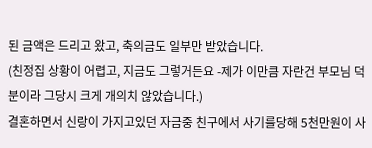된 금액은 드리고 왔고, 축의금도 일부만 받았습니다.
(친정집 상황이 어렵고, 지금도 그렇거든요 -제가 이만큼 자란건 부모님 덕분이라 그당시 크게 개의치 않았습니다.)
결혼하면서 신랑이 가지고있던 자금중 친구에서 사기를당해 5천만원이 사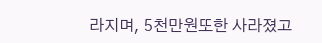라지며, 5천만원또한 사라졌고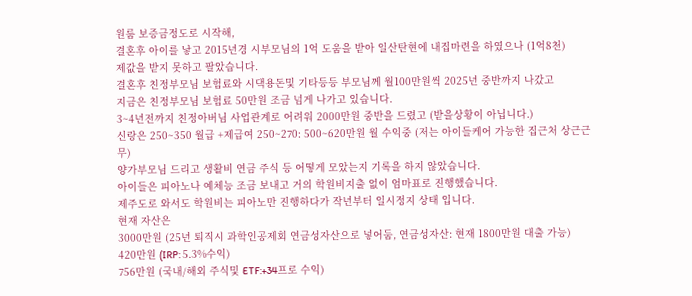원룸 보증금정도로 시작해,
결혼후 아이를 낳고 2015년경 시부모님의 1억 도움을 받아 일산탄현에 내집마련을 하였으나 (1억8천)
제값을 받지 못하고 팔았습니다.
결혼후 친정부모님 보험료와 시댁용돈및 기타등등 부모님께 월100만원씩 2025년 중반까지 나갔고
지금은 친정부모님 보험료 50만원 조금 넘게 나가고 있습니다.
3~4년전까지 친정아버님 사업관계로 어려워 2000만원 중반을 드렸고 (받을상황이 아닙니다.)
신랑은 250~350 월급 +제급여 250~270: 500~620만원 월 수익중 (저는 아이들케어 가능한 집근처 상근근무)
양가부모님 드리고 생활비 연금 주식 등 어떻게 모았는지 기록을 하지 않았습니다.
아이들은 피아노나 예체능 조금 보내고 거의 학원비지출 없이 엄마표로 진행했습니다.
제주도로 와서도 학원비는 피아노만 진행하다가 작년부터 일시정지 상태 입니다.
현재 자산은
3000만원 (25년 퇴직시 과학인공제회 연금성자산으로 넣어둠, 연금성자산: 현재 1800만원 대출 가능)
420만원 (IRP: 5.3%수익)
756만원 (국내/해외 주식및 ETF:+34프로 수익)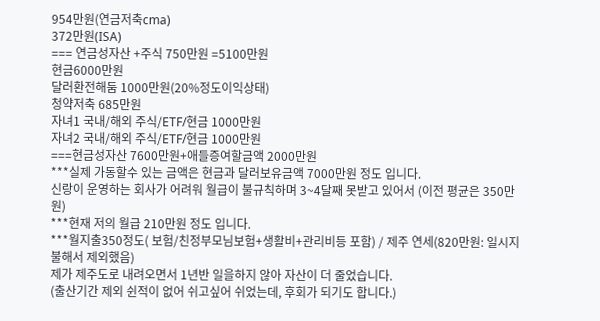954만원(연금저축cma)
372만원(ISA)
=== 연금성자산 +주식 750만원 =5100만원
현금6000만원
달러환전해둠 1000만원(20%정도이익상태)
청약저축 685만원
자녀1 국내/해외 주식/ETF/현금 1000만원
자녀2 국내/해외 주식/ETF/현금 1000만원
===현금성자산 7600만원+애들증여할금액 2000만원
***실제 가동할수 있는 금액은 현금과 달러보유금액 7000만원 정도 입니다.
신랑이 운영하는 회사가 어려워 월급이 불규칙하며 3~4달째 못받고 있어서 (이전 평균은 350만원)
***현재 저의 월급 210만원 정도 입니다.
***월지출350정도( 보험/친정부모님보험+생활비+관리비등 포함) / 제주 연세(820만원: 일시지불해서 제외했음)
제가 제주도로 내려오면서 1년반 일을하지 않아 자산이 더 줄었습니다.
(출산기간 제외 쉰적이 없어 쉬고싶어 쉬었는데, 후회가 되기도 합니다.)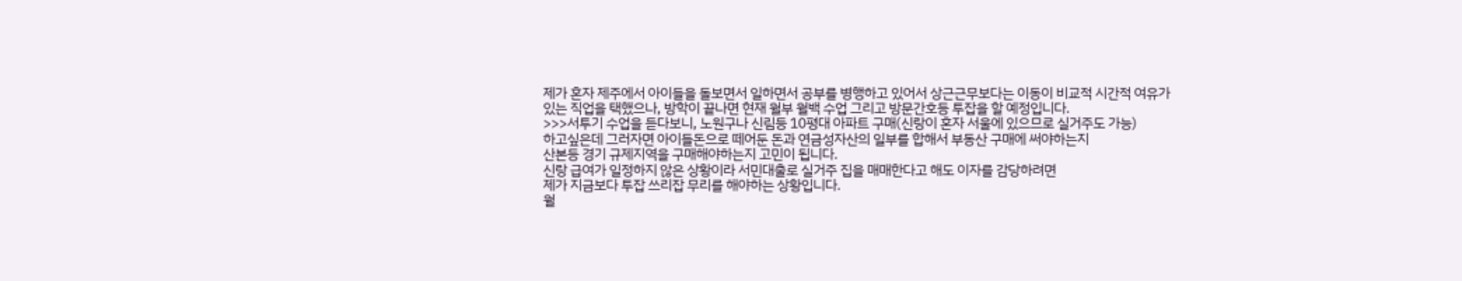제가 혼자 제주에서 아이들을 돌보면서 일하면서 공부를 병행하고 있어서 상근근무보다는 이동이 비교적 시간적 여유가 있는 직업을 택했으나, 방학이 끝나면 현재 월부 월백 수업 그리고 방문간호등 투잡을 할 예정입니다.
>>>서투기 수업을 듣다보니, 노원구나 신림등 10평대 아파트 구매(신랑이 혼자 서울에 있으므로 실거주도 가능)
하고싶은데 그러자면 아이들돈으로 떼어둔 돈과 연금성자산의 일부를 합해서 부동산 구매에 써야하는지
산본등 경기 규제지역을 구매해야하는지 고민이 됩니다.
신랑 급여가 일정하지 않은 상황이라 서민대출로 실거주 집을 매매한다고 해도 이자를 감당하려면
제가 지금보다 투잡 쓰리잡 무리를 해야하는 상황입니다.
월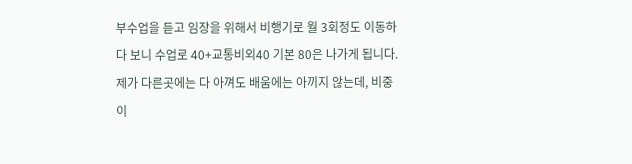부수업을 듣고 임장을 위해서 비행기로 월 3회정도 이동하다 보니 수업로 40+교통비외40 기본 80은 나가게 됩니다.제가 다른곳에는 다 아껴도 배움에는 아끼지 않는데, 비중이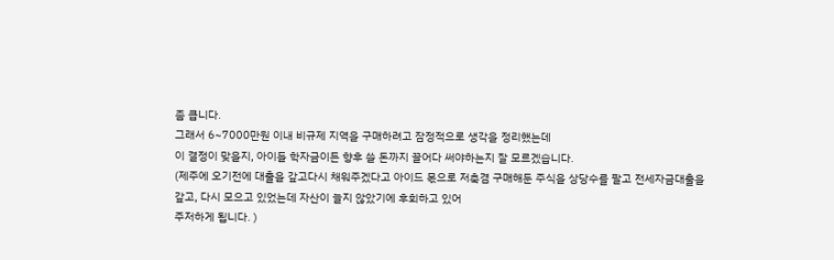좀 큽니다.
그래서 6~7000만원 이내 비규제 지역을 구매하려고 잠정적으로 생각을 정리했는데
이 결정이 맞을지, 아이들 학자금이든 향후 쓸 돈까지 끌어다 써야하는지 잘 모르겠습니다.
(제주에 오기전에 대출을 갚고다시 채워주겠다고 아이드 몫으로 저축겸 구매해둔 주식을 상당수를 팔고 전세자금대출을 갚고, 다시 모으고 있었는데 자산이 늘지 않았기에 후회하고 있어
주저하게 됩니다. )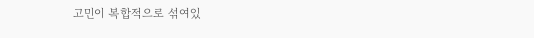고민이 복합적으로 섞여있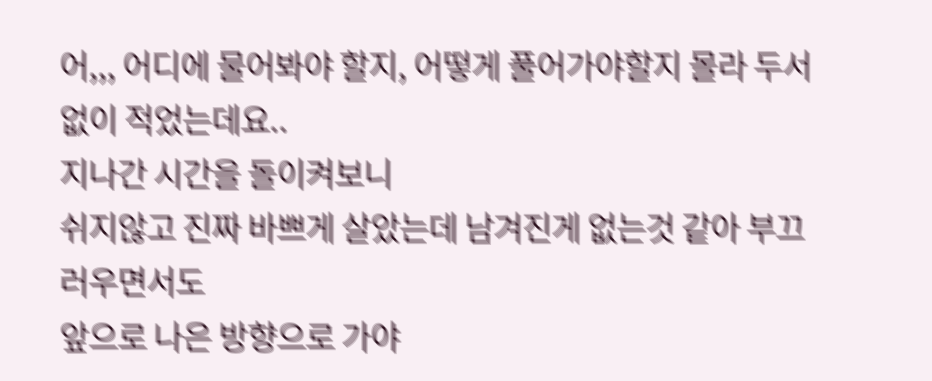어,,, 어디에 물어봐야 할지, 어떻게 풀어가야할지 몰라 두서없이 적었는데요..
지나간 시간을 돌이켜보니
쉬지않고 진짜 바쁘게 살았는데 남겨진게 없는것 같아 부끄러우면서도
앞으로 나은 방향으로 가야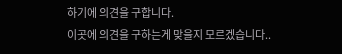하기에 의견을 구합니다.
이곳에 의견을 구하는게 맞을지 모르겠습니다..